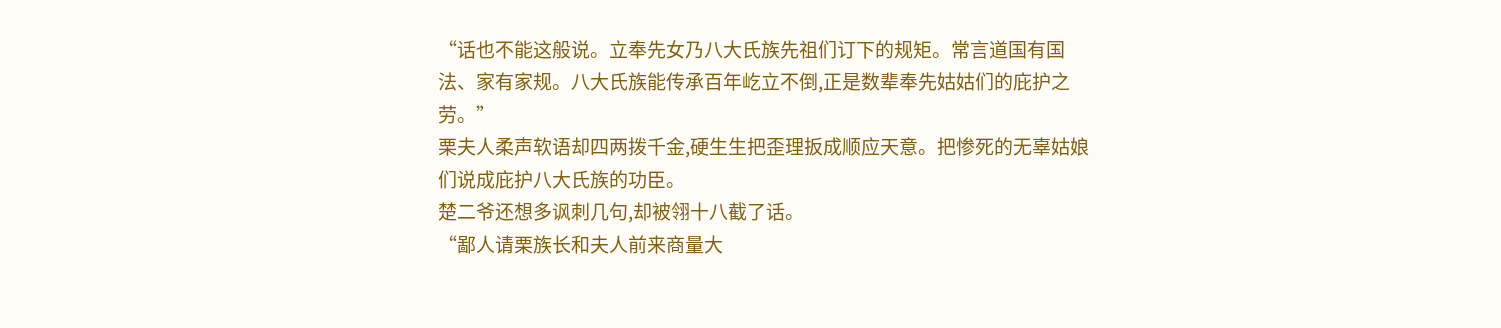“话也不能这般说。立奉先女乃八大氏族先祖们订下的规矩。常言道国有国法、家有家规。八大氏族能传承百年屹立不倒,正是数辈奉先姑姑们的庇护之劳。”
栗夫人柔声软语却四两拨千金,硬生生把歪理扳成顺应天意。把惨死的无辜姑娘们说成庇护八大氏族的功臣。
楚二爷还想多讽刺几句,却被翎十八截了话。
“鄙人请栗族长和夫人前来商量大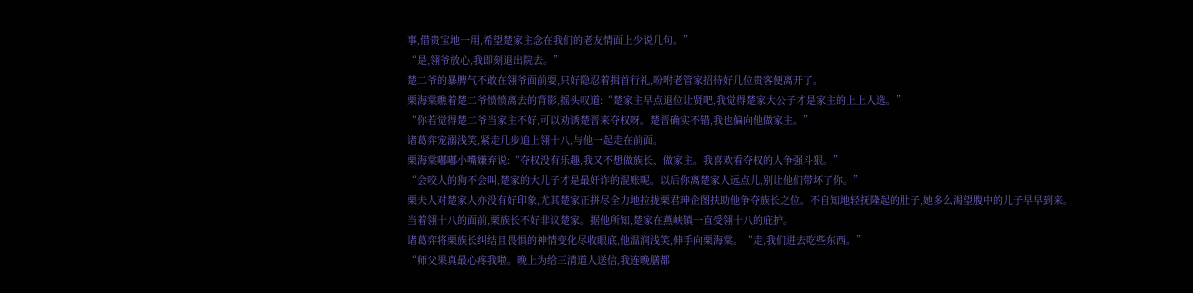事,借贵宝地一用,希望楚家主念在我们的老友情面上少说几句。”
“是,翎爷放心,我即刻退出院去。”
楚二爷的暴脾气不敢在翎爷面前耍,只好隐忍着揖首行礼,吩咐老管家招待好几位贵客便离开了。
栗海棠瞧着楚二爷愤愤离去的背影,摇头叹道:“楚家主早点退位让贤吧,我觉得楚家大公子才是家主的上上人选。”
“你若觉得楚二爷当家主不好,可以劝诱楚晋来夺权呀。楚晋确实不错,我也偏向他做家主。”
诸葛弈宠溺浅笑,紧走几步追上翎十八,与他一起走在前面。
栗海棠嘟嘟小嘴嫌弃说:“夺权没有乐趣,我又不想做族长、做家主。我喜欢看夺权的人争强斗狠。”
“会咬人的狗不会叫,楚家的大儿子才是最奸诈的混账呢。以后你离楚家人远点儿,别让他们带坏了你。”
栗夫人对楚家人亦没有好印象,尤其楚家正拼尽全力地拉拢栗君珅企图扶助他争夺族长之位。不自知地轻抚隆起的肚子,她多么渴望腹中的儿子早早到来。
当着翎十八的面前,栗族长不好非议楚家。据他所知,楚家在燕峡镇一直受翎十八的庇护。
诸葛弈将栗族长纠结且畏惧的神情变化尽收眼底,他温润浅笑,伸手向栗海棠。“走,我们进去吃些东西。”
“师父果真最心疼我啦。晚上为给三清道人送信,我连晚膳都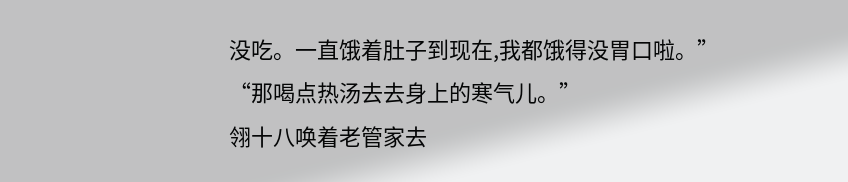没吃。一直饿着肚子到现在,我都饿得没胃口啦。”
“那喝点热汤去去身上的寒气儿。”
翎十八唤着老管家去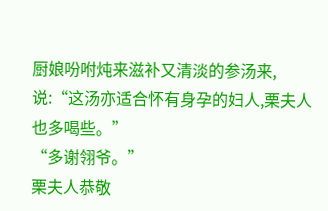厨娘吩咐炖来滋补又清淡的参汤来,说:“这汤亦适合怀有身孕的妇人,栗夫人也多喝些。”
“多谢翎爷。”
栗夫人恭敬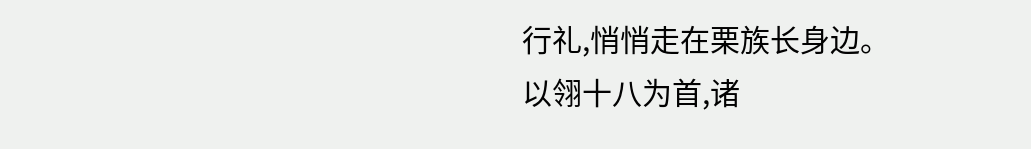行礼,悄悄走在栗族长身边。
以翎十八为首,诸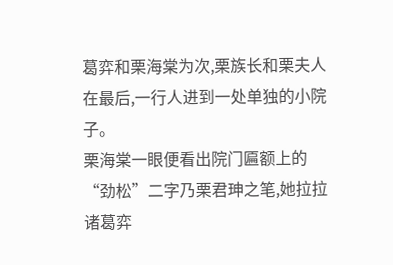葛弈和栗海棠为次,栗族长和栗夫人在最后,一行人进到一处单独的小院子。
栗海棠一眼便看出院门匾额上的“劲松”二字乃栗君珅之笔,她拉拉诸葛弈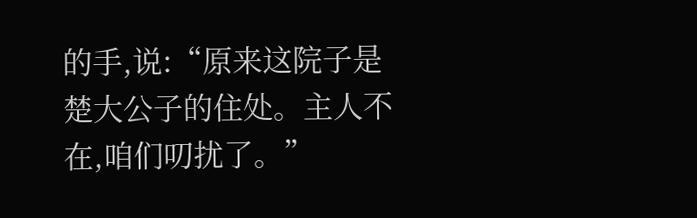的手,说:“原来这院子是楚大公子的住处。主人不在,咱们叨扰了。”